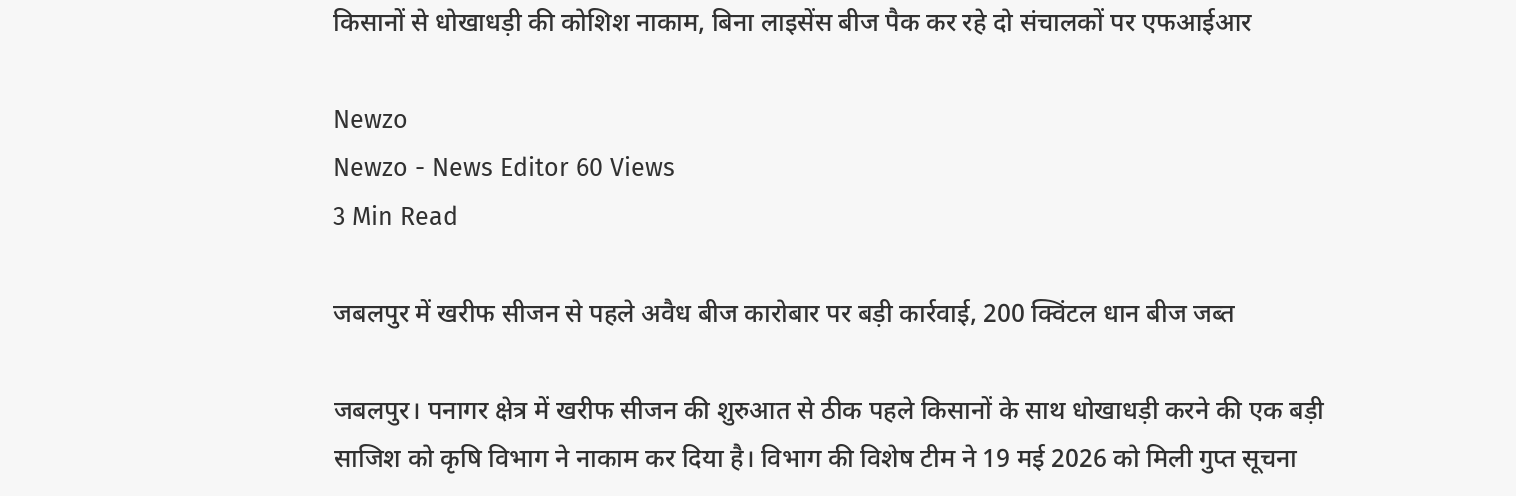किसानों से धोखाधड़ी की कोशिश नाकाम, बिना लाइसेंस बीज पैक कर रहे दो संचालकों पर एफआईआर

Newzo
Newzo - News Editor 60 Views
3 Min Read

जबलपुर में खरीफ सीजन से पहले अवैध बीज कारोबार पर बड़ी कार्रवाई, 200 क्विंटल धान बीज जब्त

जबलपुर। पनागर क्षेत्र में खरीफ सीजन की शुरुआत से ठीक पहले किसानों के साथ धोखाधड़ी करने की एक बड़ी साजिश को कृषि विभाग ने नाकाम कर दिया है। विभाग की विशेष टीम ने 19 मई 2026 को मिली गुप्त सूचना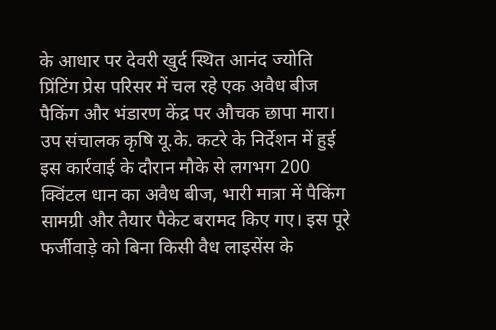के आधार पर देवरी खुर्द स्थित आनंद ज्योति प्रिंटिंग प्रेस परिसर में चल रहे एक अवैध बीज पैकिंग और भंडारण केंद्र पर औचक छापा मारा। उप संचालक कृषि यू.के. कटरे के निर्देशन में हुई इस कार्रवाई के दौरान मौके से लगभग 200 क्विंटल धान का अवैध बीज, भारी मात्रा में पैकिंग सामग्री और तैयार पैकेट बरामद किए गए। इस पूरे फर्जीवाड़े को बिना किसी वैध लाइसेंस के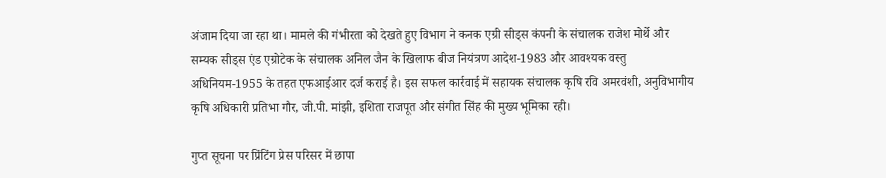अंजाम दिया जा रहा था। मामले की गंभीरता को देखते हुए विभाग ने कनक एग्री सीड्स कंपनी के संचालक राजेश मोर्थे और सम्यक सीड्स एंड एग्रोटेक के संचालक अनिल जैन के खिलाफ बीज नियंत्रण आदेश-1983 और आवश्यक वस्तु अधिनियम-1955 के तहत एफआईआर दर्ज कराई है। इस सफल कार्रवाई में सहायक संचालक कृषि रवि अमरवंशी, अनुविभागीय कृषि अधिकारी प्रतिभा गौर, जी.पी. मांझी, इशिता राजपूत और संगीत सिंह की मुख्य भूमिका रही।

गुप्त सूचना पर प्रिंटिंग प्रेस परिसर में छापा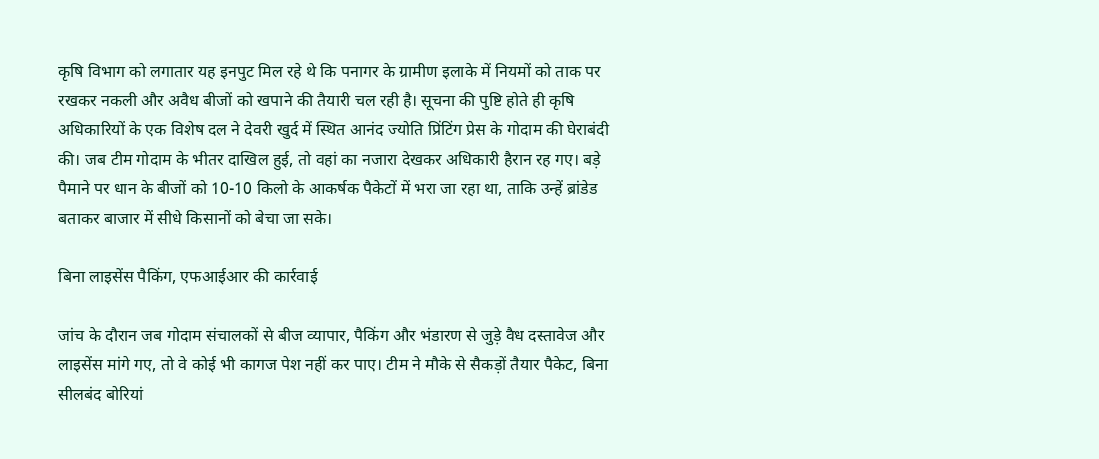कृषि विभाग को लगातार यह इनपुट मिल रहे थे कि पनागर के ग्रामीण इलाके में नियमों को ताक पर रखकर नकली और अवैध बीजों को खपाने की तैयारी चल रही है। सूचना की पुष्टि होते ही कृषि अधिकारियों के एक विशेष दल ने देवरी खुर्द में स्थित आनंद ज्योति प्रिंटिंग प्रेस के गोदाम की घेराबंदी की। जब टीम गोदाम के भीतर दाखिल हुई, तो वहां का नजारा देखकर अधिकारी हैरान रह गए। बड़े पैमाने पर धान के बीजों को 10-10 किलो के आकर्षक पैकेटों में भरा जा रहा था, ताकि उन्हें ब्रांडेड बताकर बाजार में सीधे किसानों को बेचा जा सके।

बिना लाइसेंस पैकिंग, एफआईआर की कार्रवाई

जांच के दौरान जब गोदाम संचालकों से बीज व्यापार, पैकिंग और भंडारण से जुड़े वैध दस्तावेज और लाइसेंस मांगे गए, तो वे कोई भी कागज पेश नहीं कर पाए। टीम ने मौके से सैकड़ों तैयार पैकेट, बिना सीलबंद बोरियां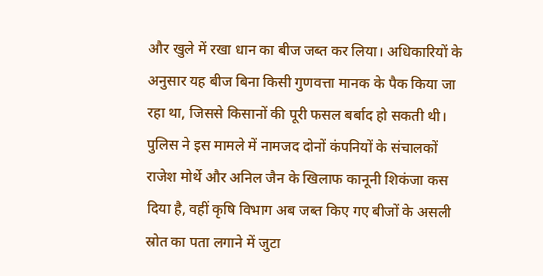और खुले में रखा धान का बीज जब्त कर लिया। अधिकारियों के अनुसार यह बीज बिना किसी गुणवत्ता मानक के पैक किया जा रहा था, जिससे किसानों की पूरी फसल बर्बाद हो सकती थी। पुलिस ने इस मामले में नामजद दोनों कंपनियों के संचालकों राजेश मोर्थे और अनिल जैन के खिलाफ कानूनी शिकंजा कस दिया है, वहीं कृषि विभाग अब जब्त किए गए बीजों के असली स्रोत का पता लगाने में जुटा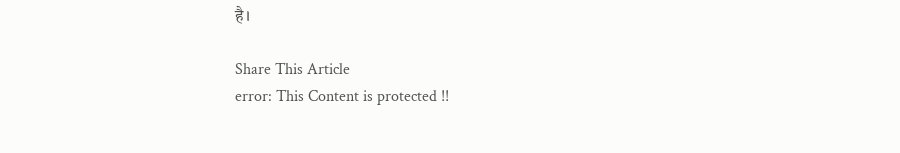है।

Share This Article
error: This Content is protected !!